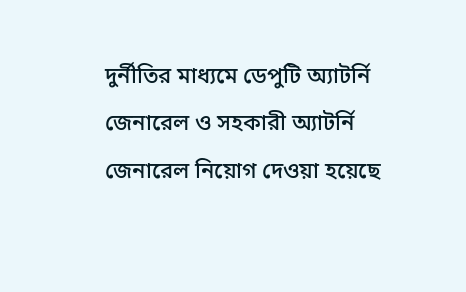দুর্নীতির মাধ্যমে ডেপুটি অ্যাটর্নি জেনারেল ও সহকারী অ্যাটর্নি জেনারেল নিয়োগ দেওয়া হয়েছে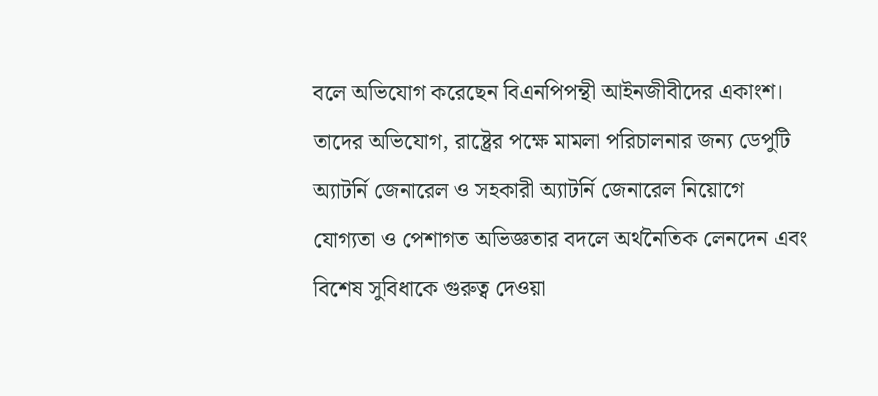বলে অভিযোগ করেছেন বিএনপিপন্থী আইনজীবীদের একাংশ।
তাদের অভিযোগ, রাষ্ট্রের পক্ষে মামলা পরিচালনার জন্য ডেপুটি অ্যাটর্নি জেনারেল ও সহকারী অ্যাটর্নি জেনারেল নিয়োগে যোগ্যতা ও পেশাগত অভিজ্ঞতার বদলে অর্থনৈতিক লেনদেন এবং বিশেষ সুবিধাকে গুরুত্ব দেওয়া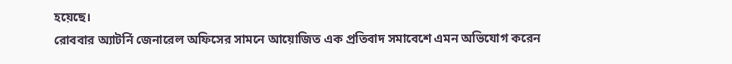হয়েছে।
রোববার অ্যাটর্নি জেনারেল অফিসের সামনে আয়োজিত এক প্রতিবাদ সমাবেশে এমন অভিযোগ করেন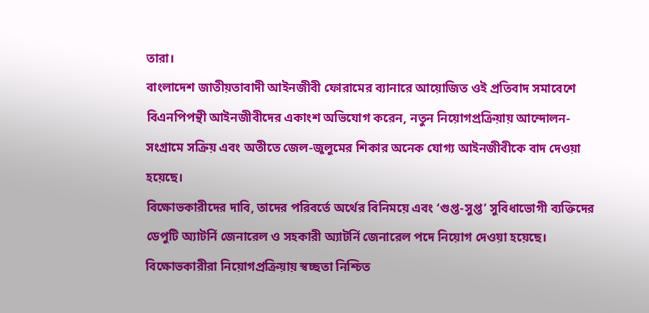তারা।
বাংলাদেশ জাতীয়তাবাদী আইনজীবী ফোরামের ব্যানারে আয়োজিত ওই প্রতিবাদ সমাবেশে বিএনপিপন্থী আইনজীবীদের একাংশ অভিযোগ করেন, নতুন নিয়োগপ্রক্রিয়ায় আন্দোলন-সংগ্রামে সক্রিয় এবং অতীতে জেল-জুলুমের শিকার অনেক যোগ্য আইনজীবীকে বাদ দেওয়া হয়েছে।
বিক্ষোভকারীদের দাবি, তাদের পরিবর্তে অর্থের বিনিময়ে এবং ‘গুপ্ত-সুপ্ত’ সুবিধাভোগী ব্যক্তিদের ডেপুটি অ্যাটর্নি জেনারেল ও সহকারী অ্যাটর্নি জেনারেল পদে নিয়োগ দেওয়া হয়েছে।
বিক্ষোভকারীরা নিয়োগপ্রক্রিয়ায় স্বচ্ছতা নিশ্চিত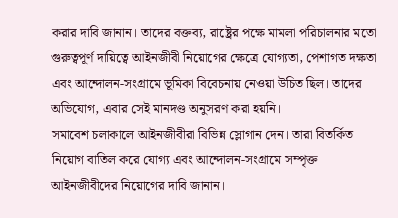করার দাবি জানান। তাদের বক্তব্য, রাষ্ট্রের পক্ষে মামলা পরিচালনার মতো গুরুত্বপূর্ণ দায়িত্বে আইনজীবী নিয়োগের ক্ষেত্রে যোগ্যতা, পেশাগত দক্ষতা এবং আন্দোলন-সংগ্রামে ভূমিকা বিবেচনায় নেওয়া উচিত ছিল। তাদের অভিযোগ, এবার সেই মানদণ্ড অনুসরণ করা হয়নি।
সমাবেশ চলাকালে আইনজীবীরা বিভিন্ন স্লোগান দেন। তারা বিতর্কিত নিয়োগ বাতিল করে যোগ্য এবং আন্দোলন-সংগ্রামে সম্পৃক্ত আইনজীবীদের নিয়োগের দাবি জানান।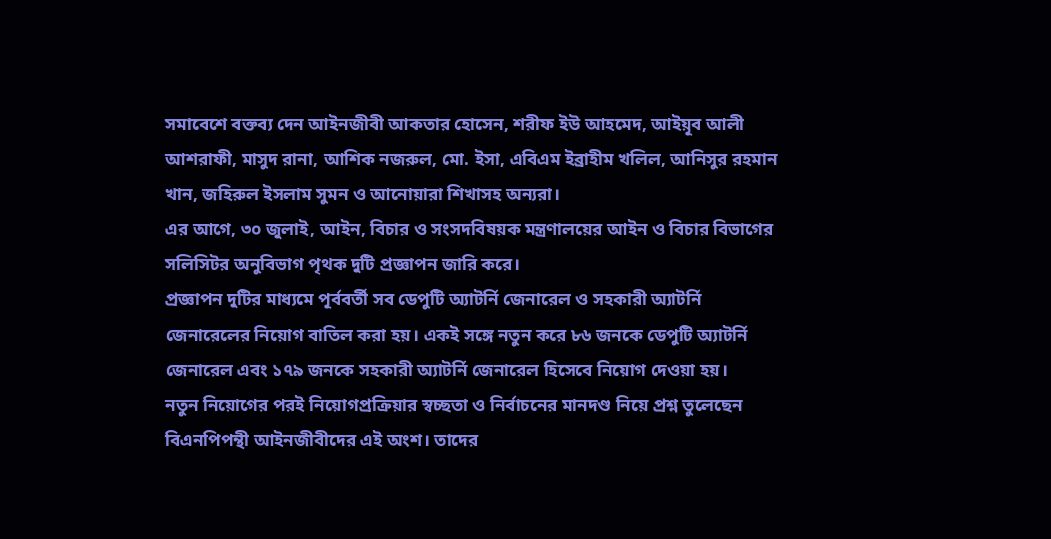সমাবেশে বক্তব্য দেন আইনজীবী আকতার হোসেন, শরীফ ইউ আহমেদ, আইয়ূব আলী আশরাফী, মাসুদ রানা, আশিক নজরুল, মো. ইসা, এবিএম ইব্রাহীম খলিল, আনিসুর রহমান খান, জহিরুল ইসলাম সুমন ও আনোয়ারা শিখাসহ অন্যরা।
এর আগে, ৩০ জুলাই, আইন, বিচার ও সংসদবিষয়ক মন্ত্রণালয়ের আইন ও বিচার বিভাগের সলিসিটর অনুবিভাগ পৃথক দুটি প্রজ্ঞাপন জারি করে।
প্রজ্ঞাপন দুটির মাধ্যমে পূর্ববর্তী সব ডেপুটি অ্যাটর্নি জেনারেল ও সহকারী অ্যাটর্নি জেনারেলের নিয়োগ বাতিল করা হয়। একই সঙ্গে নতুন করে ৮৬ জনকে ডেপুটি অ্যাটর্নি জেনারেল এবং ১৭৯ জনকে সহকারী অ্যাটর্নি জেনারেল হিসেবে নিয়োগ দেওয়া হয়।
নতুন নিয়োগের পরই নিয়োগপ্রক্রিয়ার স্বচ্ছতা ও নির্বাচনের মানদণ্ড নিয়ে প্রশ্ন তুলেছেন বিএনপিপন্থী আইনজীবীদের এই অংশ। তাদের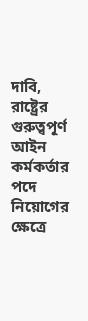দাবি, রাষ্ট্রের গুরুত্বপূর্ণ আইন কর্মকর্তার পদে নিয়োগের ক্ষেত্রে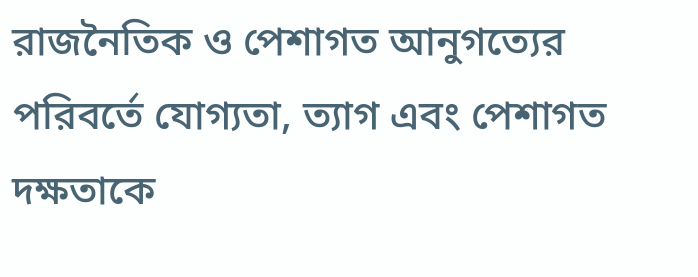রাজনৈতিক ও পেশাগত আনুগত্যের পরিবর্তে যোগ্যতা, ত্যাগ এবং পেশাগত দক্ষতাকে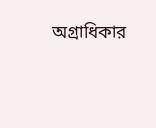অগ্রাধিকার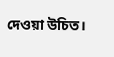দেওয়া উচিত।